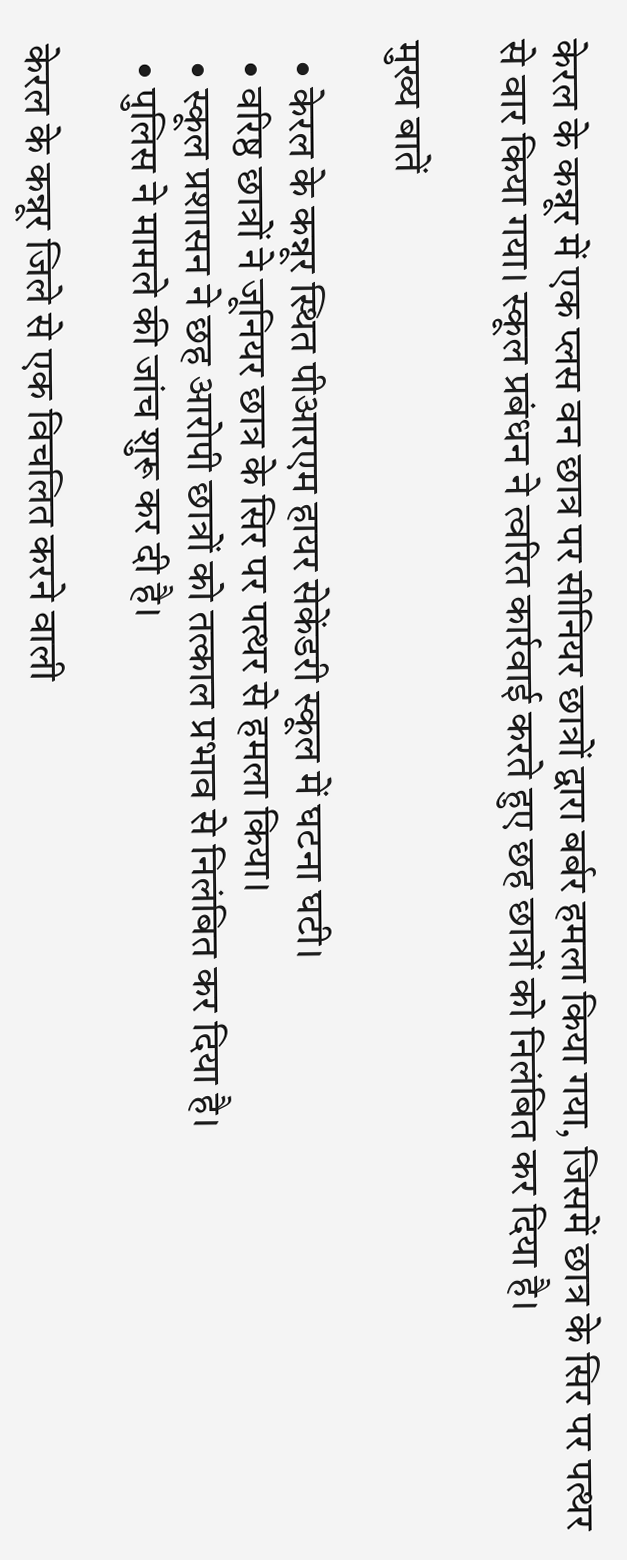केरल के कन्नूर में एक प्लस वन छात्र पर सीनियर छात्रों द्वारा बर्बर हमला किया गया, जिसमें छात्र के सिर पर पत्थर से वार किया गया। स्कूल प्रबंधन ने त्वरित कार्रवाई करते हुए छह छात्रों को निलंबित कर दिया है।

मुख्य बातें

  • केरल के कन्नूर स्थित पीआरएम हायर सेकेंडरी स्कूल में घटना घटी।
  • वरिष्ठ छात्रों ने जूनियर छात्र के सिर पर पत्थर से हमला किया।
  • स्कूल प्रशासन ने छह आरोपी छात्रों को तत्काल प्रभाव से निलंबित कर दिया है।
  • पुलिस ने मामले की जांच शुरू कर दी है।

केरल के कन्नूर जिले से एक विचलित करने वाली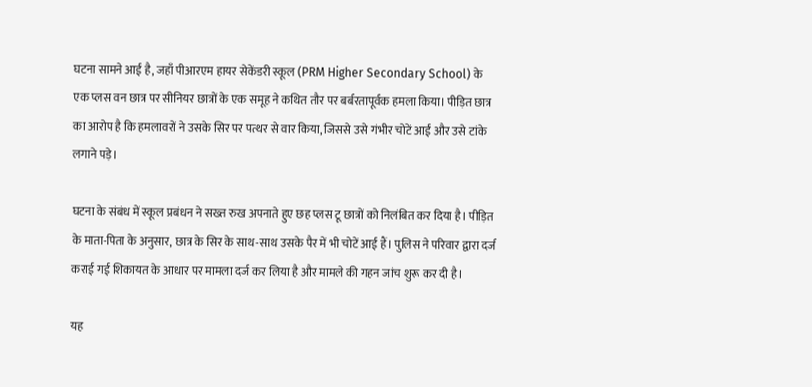घटना सामने आई है, जहाँ पीआरएम हायर सेकेंडरी स्कूल (PRM Higher Secondary School) के एक प्लस वन छात्र पर सीनियर छात्रों के एक समूह ने कथित तौर पर बर्बरतापूर्वक हमला किया। पीड़ित छात्र का आरोप है कि हमलावरों ने उसके सिर पर पत्थर से वार किया, जिससे उसे गंभीर चोटें आईं और उसे टांके लगाने पड़े।

घटना के संबंध में स्कूल प्रबंधन ने सख्त रुख अपनाते हुए छह प्लस टू छात्रों को निलंबित कर दिया है। पीड़ित के माता-पिता के अनुसार, छात्र के सिर के साथ-साथ उसके पैर में भी चोटें आई हैं। पुलिस ने परिवार द्वारा दर्ज कराई गई शिकायत के आधार पर मामला दर्ज कर लिया है और मामले की गहन जांच शुरू कर दी है।

यह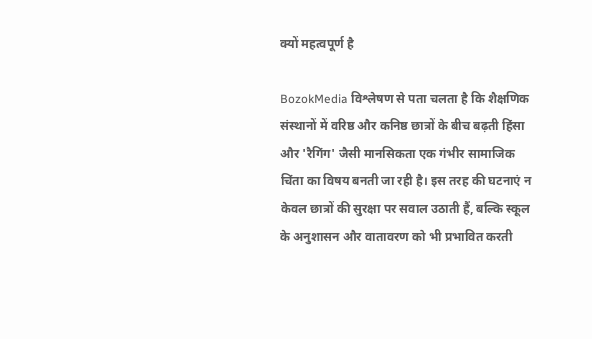क्यों महत्वपूर्ण है

BozokMedia विश्लेषण से पता चलता है कि शैक्षणिक संस्थानों में वरिष्ठ और कनिष्ठ छात्रों के बीच बढ़ती हिंसा और 'रैगिंग' जैसी मानसिकता एक गंभीर सामाजिक चिंता का विषय बनती जा रही है। इस तरह की घटनाएं न केवल छात्रों की सुरक्षा पर सवाल उठाती हैं, बल्कि स्कूल के अनुशासन और वातावरण को भी प्रभावित करती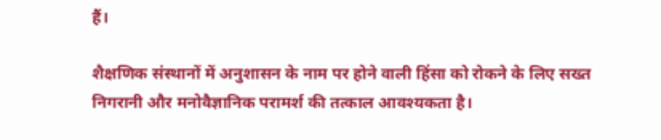हैं।

शैक्षणिक संस्थानों में अनुशासन के नाम पर होने वाली हिंसा को रोकने के लिए सख्त निगरानी और मनोवैज्ञानिक परामर्श की तत्काल आवश्यकता है।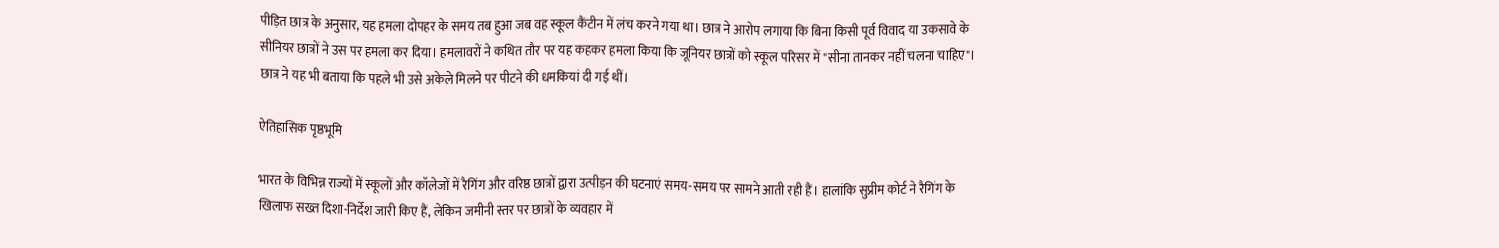पीड़ित छात्र के अनुसार, यह हमला दोपहर के समय तब हुआ जब वह स्कूल कैंटीन में लंच करने गया था। छात्र ने आरोप लगाया कि बिना किसी पूर्व विवाद या उकसावे के सीनियर छात्रों ने उस पर हमला कर दिया। हमलावरों ने कथित तौर पर यह कहकर हमला किया कि जूनियर छात्रों को स्कूल परिसर में "सीना तानकर नहीं चलना चाहिए"। छात्र ने यह भी बताया कि पहले भी उसे अकेले मिलने पर पीटने की धमकियां दी गई थीं।

ऐतिहासिक पृष्ठभूमि

भारत के विभिन्न राज्यों में स्कूलों और कॉलेजों में रैगिंग और वरिष्ठ छात्रों द्वारा उत्पीड़न की घटनाएं समय-समय पर सामने आती रही हैं। हालांकि सुप्रीम कोर्ट ने रैगिंग के खिलाफ सख्त दिशा-निर्देश जारी किए हैं, लेकिन जमीनी स्तर पर छात्रों के व्यवहार में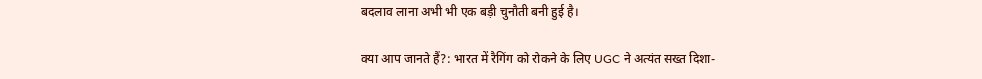बदलाव लाना अभी भी एक बड़ी चुनौती बनी हुई है।

क्या आप जानते हैं?: भारत में रैगिंग को रोकने के लिए UGC ने अत्यंत सख्त दिशा-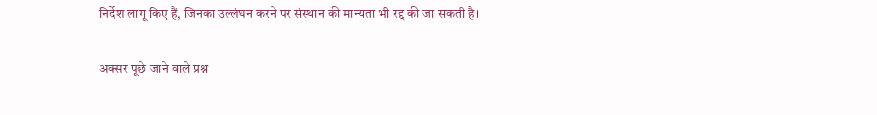निर्देश लागू किए हैं, जिनका उल्लंघन करने पर संस्थान की मान्यता भी रद्द की जा सकती है।

अक्सर पूछे जाने वाले प्रश्न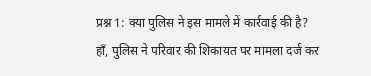प्रश्न 1: क्या पुलिस ने इस मामले में कार्रवाई की है?
हाँ, पुलिस ने परिवार की शिकायत पर मामला दर्ज कर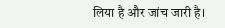लिया है और जांच जारी है।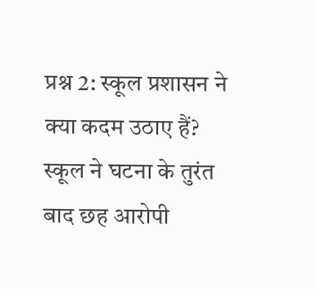प्रश्न 2: स्कूल प्रशासन ने क्या कदम उठाए हैं?
स्कूल ने घटना के तुरंत बाद छह आरोपी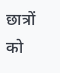छात्रों को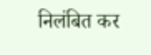निलंबित कर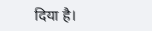दिया है।